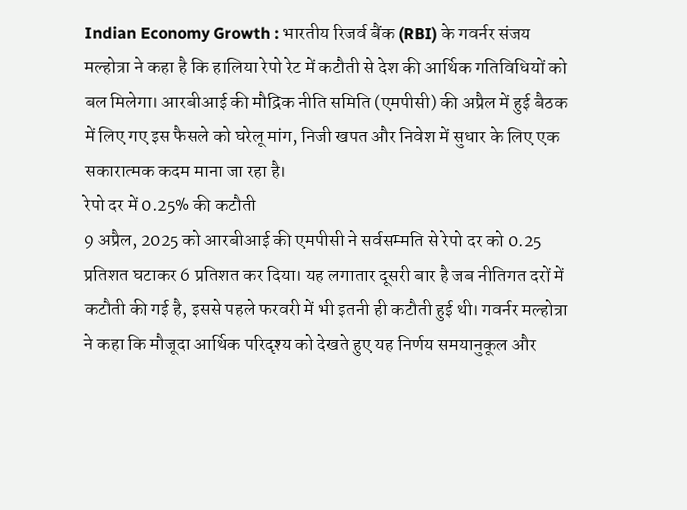Indian Economy Growth : भारतीय रिजर्व बैंक (RBI) के गवर्नर संजय मल्होत्रा ने कहा है कि हालिया रेपो रेट में कटौती से देश की आर्थिक गतिविधियों को बल मिलेगा। आरबीआई की मौद्रिक नीति समिति (एमपीसी) की अप्रैल में हुई बैठक में लिए गए इस फैसले को घरेलू मांग, निजी खपत और निवेश में सुधार के लिए एक सकारात्मक कदम माना जा रहा है।
रेपो दर में 0.25% की कटौती
9 अप्रैल, 2025 को आरबीआई की एमपीसी ने सर्वसम्मति से रेपो दर को 0.25 प्रतिशत घटाकर 6 प्रतिशत कर दिया। यह लगातार दूसरी बार है जब नीतिगत दरों में कटौती की गई है, इससे पहले फरवरी में भी इतनी ही कटौती हुई थी। गवर्नर मल्होत्रा ने कहा कि मौजूदा आर्थिक परिदृश्य को देखते हुए यह निर्णय समयानुकूल और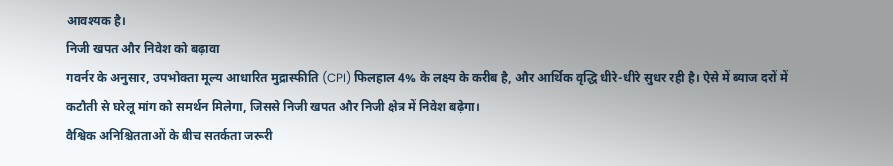आवश्यक है।
निजी खपत और निवेश को बढ़ावा
गवर्नर के अनुसार, उपभोक्ता मूल्य आधारित मुद्रास्फीति (CPI) फिलहाल 4% के लक्ष्य के करीब है, और आर्थिक वृद्धि धीरे-धीरे सुधर रही है। ऐसे में ब्याज दरों में कटौती से घरेलू मांग को समर्थन मिलेगा, जिससे निजी खपत और निजी क्षेत्र में निवेश बढ़ेगा।
वैश्विक अनिश्चितताओं के बीच सतर्कता जरूरी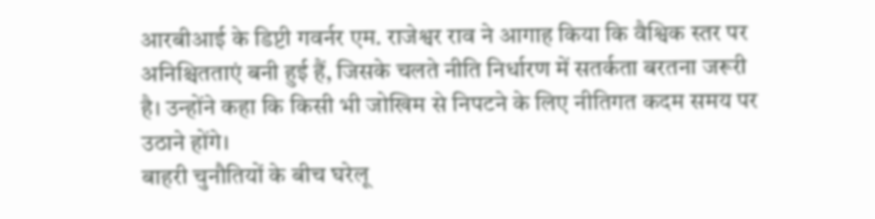आरबीआई के डिप्टी गवर्नर एम. राजेश्वर राव ने आगाह किया कि वैश्विक स्तर पर अनिश्चितताएं बनी हुई हैं, जिसके चलते नीति निर्धारण में सतर्कता बरतना जरूरी है। उन्होंने कहा कि किसी भी जोखिम से निपटने के लिए नीतिगत कदम समय पर उठाने होंगे।
बाहरी चुनौतियों के बीच घरेलू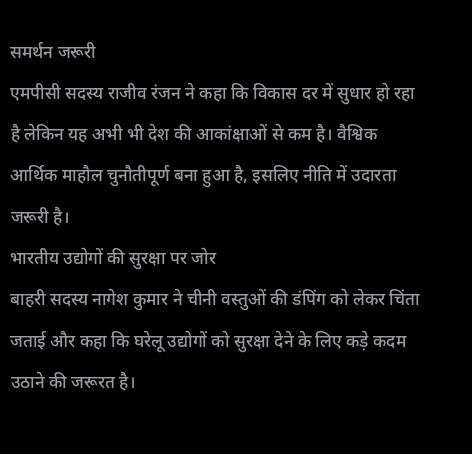समर्थन जरूरी
एमपीसी सदस्य राजीव रंजन ने कहा कि विकास दर में सुधार हो रहा है लेकिन यह अभी भी देश की आकांक्षाओं से कम है। वैश्विक आर्थिक माहौल चुनौतीपूर्ण बना हुआ है, इसलिए नीति में उदारता जरूरी है।
भारतीय उद्योगों की सुरक्षा पर जोर
बाहरी सदस्य नागेश कुमार ने चीनी वस्तुओं की डंपिंग को लेकर चिंता जताई और कहा कि घरेलू उद्योगों को सुरक्षा देने के लिए कड़े कदम उठाने की जरूरत है।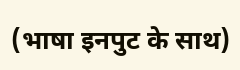(भाषा इनपुट के साथ)